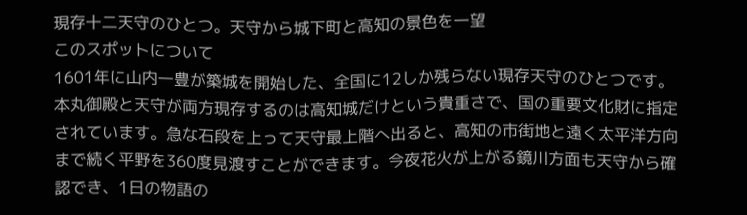現存十二天守のひとつ。天守から城下町と高知の景色を一望
このスポットについて
1601年に山内一豊が築城を開始した、全国に12しか残らない現存天守のひとつです。本丸御殿と天守が両方現存するのは高知城だけという貴重さで、国の重要文化財に指定されています。急な石段を上って天守最上階へ出ると、高知の市街地と遠く太平洋方向まで続く平野を360度見渡すことができます。今夜花火が上がる鏡川方面も天守から確認でき、1日の物語の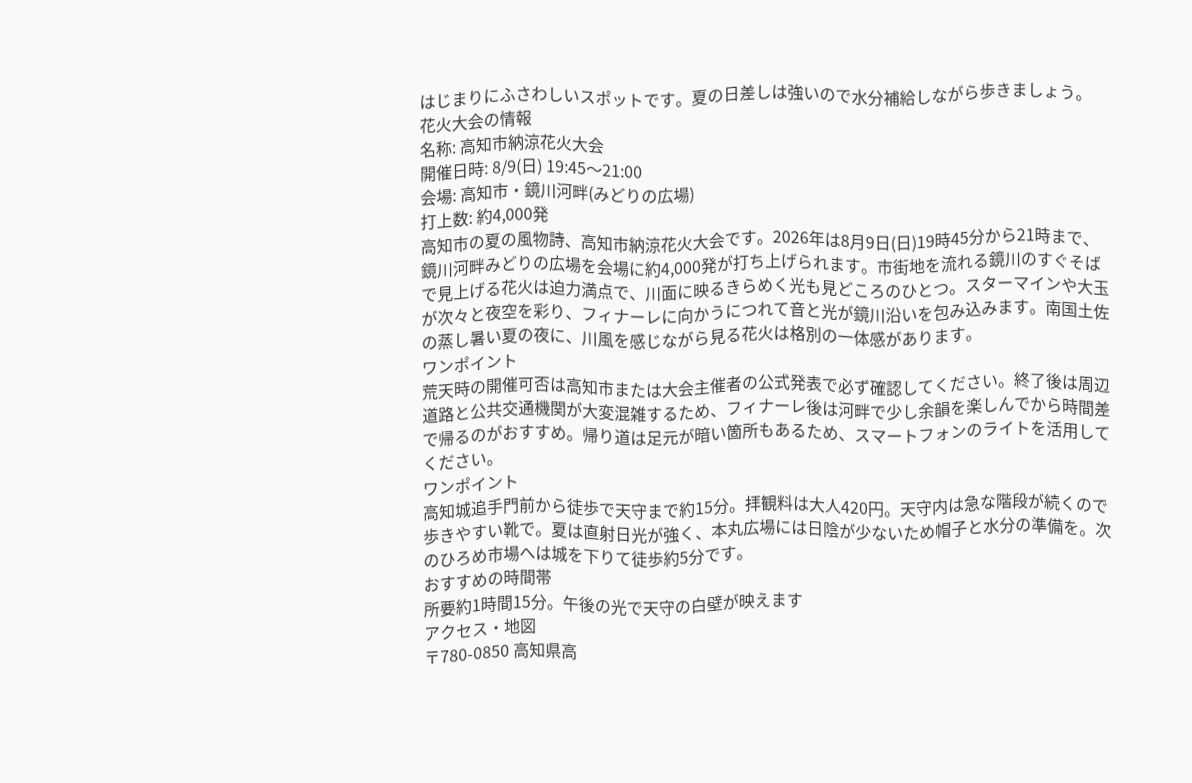はじまりにふさわしいスポットです。夏の日差しは強いので水分補給しながら歩きましょう。
花火大会の情報
名称: 高知市納涼花火大会
開催日時: 8/9(日) 19:45〜21:00
会場: 高知市・鏡川河畔(みどりの広場)
打上数: 約4,000発
高知市の夏の風物詩、高知市納涼花火大会です。2026年は8月9日(日)19時45分から21時まで、鏡川河畔みどりの広場を会場に約4,000発が打ち上げられます。市街地を流れる鏡川のすぐそばで見上げる花火は迫力満点で、川面に映るきらめく光も見どころのひとつ。スターマインや大玉が次々と夜空を彩り、フィナーレに向かうにつれて音と光が鏡川沿いを包み込みます。南国土佐の蒸し暑い夏の夜に、川風を感じながら見る花火は格別の一体感があります。
ワンポイント
荒天時の開催可否は高知市または大会主催者の公式発表で必ず確認してください。終了後は周辺道路と公共交通機関が大変混雑するため、フィナーレ後は河畔で少し余韻を楽しんでから時間差で帰るのがおすすめ。帰り道は足元が暗い箇所もあるため、スマートフォンのライトを活用してください。
ワンポイント
高知城追手門前から徒歩で天守まで約15分。拝観料は大人420円。天守内は急な階段が続くので歩きやすい靴で。夏は直射日光が強く、本丸広場には日陰が少ないため帽子と水分の準備を。次のひろめ市場へは城を下りて徒歩約5分です。
おすすめの時間帯
所要約1時間15分。午後の光で天守の白壁が映えます
アクセス・地図
〒780-0850 高知県高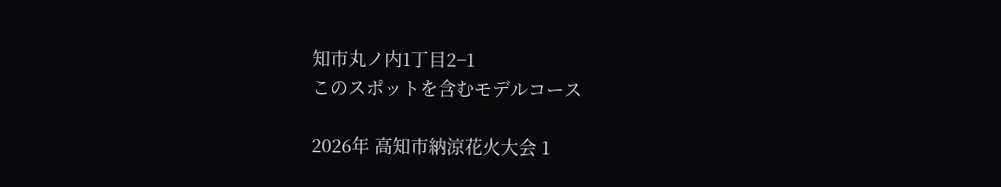知市丸ノ内1丁目2−1
このスポットを含むモデルコース

2026年 高知市納涼花火大会 1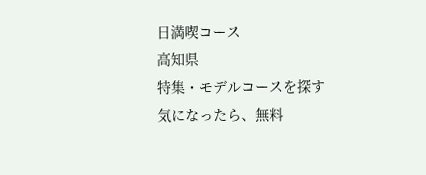日満喫コース
高知県
特集・モデルコースを探す
気になったら、無料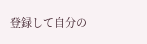登録して自分の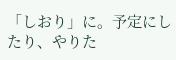「しおり」に。予定にしたり、やりた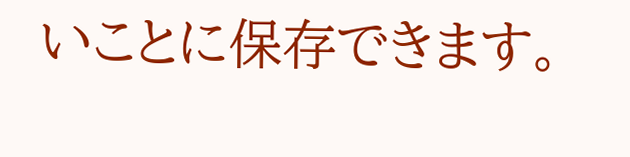いことに保存できます。